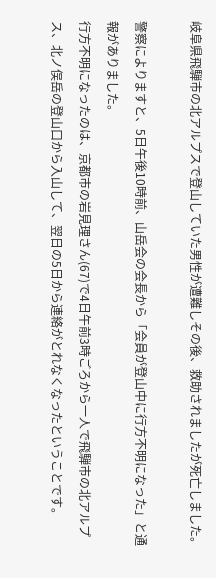岐阜県飛騨市の北アルプスで登山していた男性が遭難しその後、救助されましたが死亡しました。

警察によりますと、5日午後10時前、山岳会の会長から「会員が登山中に行方不明になった」と通報がありました。
行方不明になったのは、京都市の岩見理さん(67)で4日午前3時ごろから一人で飛騨市の北アルプス、北ノ俣岳の登山口から入山して、翌日の5日から連絡がとれなくなったということです。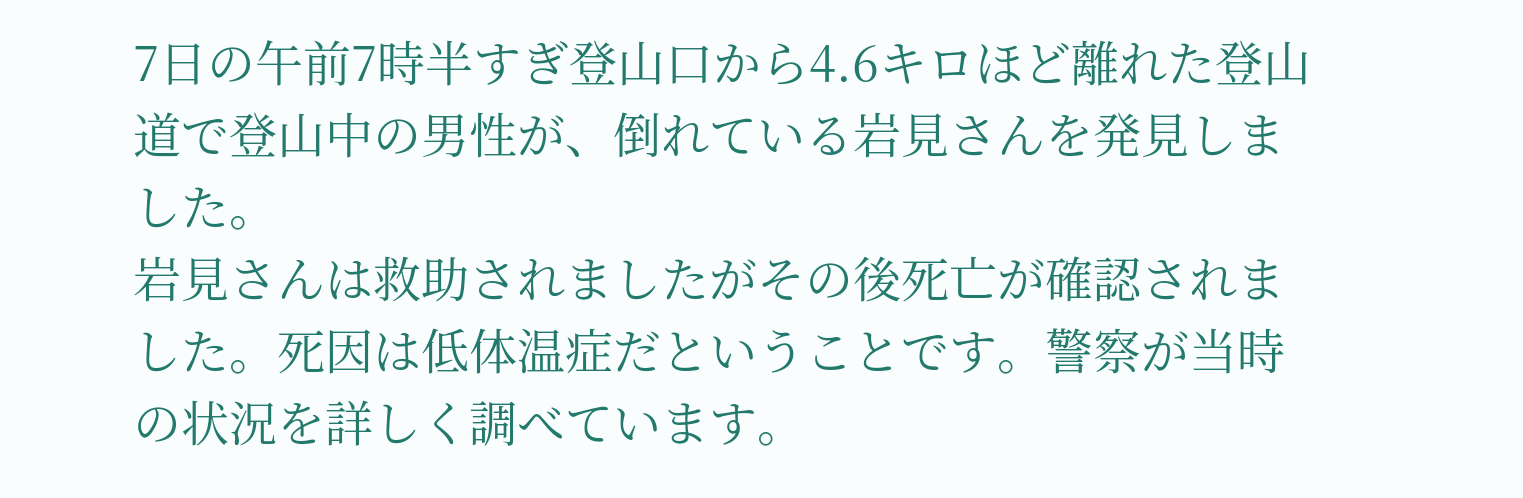7日の午前7時半すぎ登山口から4.6キロほど離れた登山道で登山中の男性が、倒れている岩見さんを発見しました。
岩見さんは救助されましたがその後死亡が確認されました。死因は低体温症だということです。警察が当時の状況を詳しく調べています。